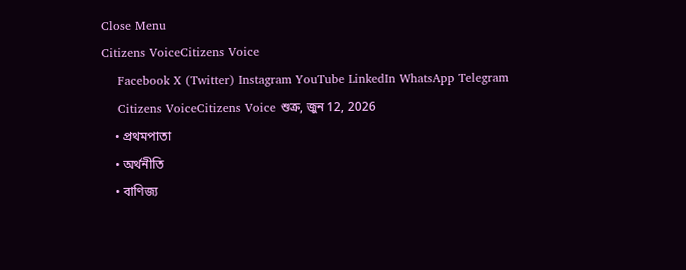Close Menu
Citizens VoiceCitizens Voice
    Facebook X (Twitter) Instagram YouTube LinkedIn WhatsApp Telegram
    Citizens VoiceCitizens Voice শুক্র, জুন 12, 2026
    • প্রথমপাতা
    • অর্থনীতি
    • বাণিজ্য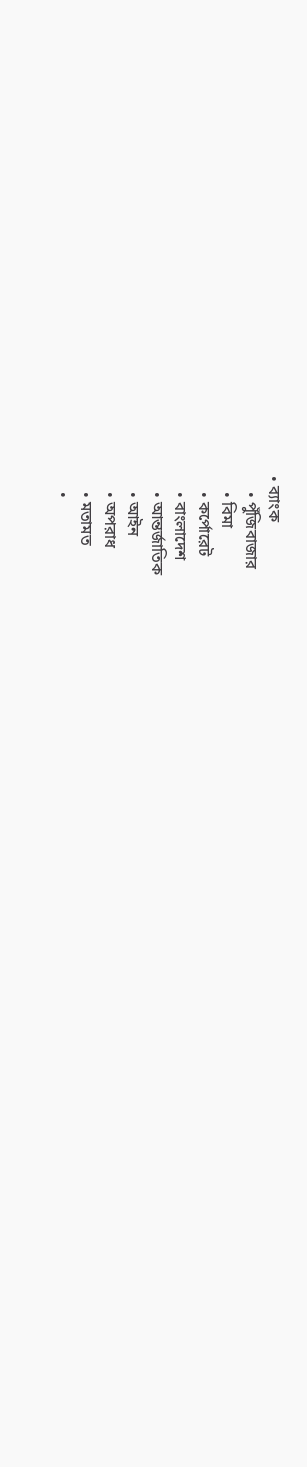• ব্যাংক
    • পুঁজিবাজার
    • বিমা
    • কর্পোরেট
    • বাংলাদেশ
    • আন্তর্জাতিক
    • আইন
    • অপরাধ
    • মতামত
    •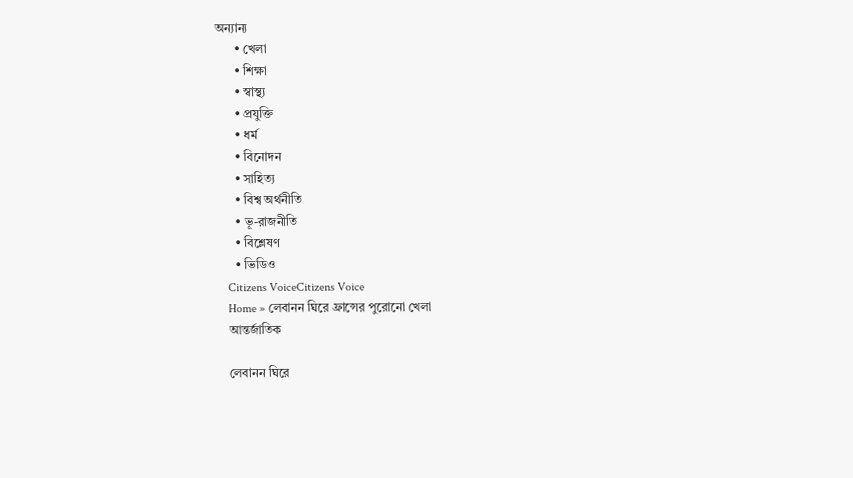অন্যান্য
      • খেলা
      • শিক্ষা
      • স্বাস্থ্য
      • প্রযুক্তি
      • ধর্ম
      • বিনোদন
      • সাহিত্য
      • বিশ্ব অর্থনীতি
      • ভূ-রাজনীতি
      • বিশ্লেষণ
      • ভিডিও
    Citizens VoiceCitizens Voice
    Home » লেবানন ঘিরে ফ্রান্সের পুরোনো খেলা
    আন্তর্জাতিক

    লেবানন ঘিরে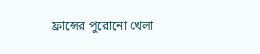ফ্রান্সের পুরোনো খেলা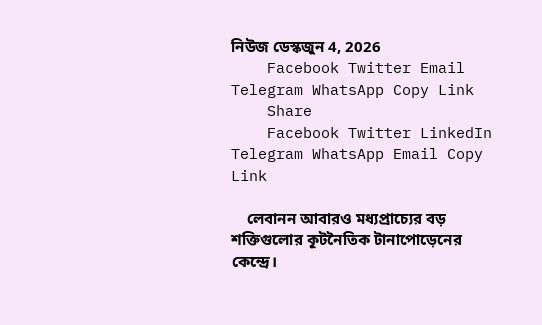নিউজ ডেস্কজুন 4, 2026
    Facebook Twitter Email Telegram WhatsApp Copy Link
    Share
    Facebook Twitter LinkedIn Telegram WhatsApp Email Copy Link

    লেবানন আবারও মধ্যপ্রাচ্যের বড় শক্তিগুলোর কূটনৈতিক টানাপোড়েনের কেন্দ্রে।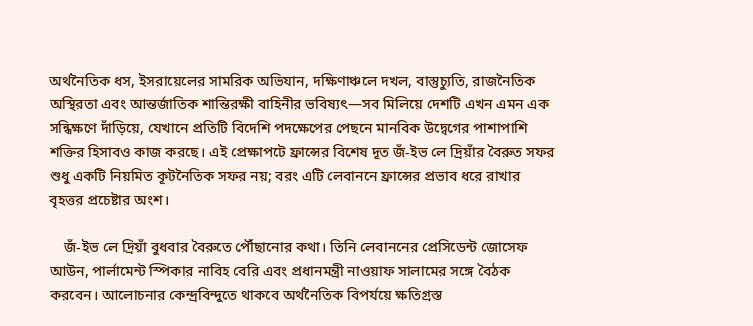অর্থনৈতিক ধস, ইসরায়েলের সামরিক অভিযান, দক্ষিণাঞ্চলে দখল, বাস্তুচ্যুতি, রাজনৈতিক অস্থিরতা এবং আন্তর্জাতিক শান্তিরক্ষী বাহিনীর ভবিষ্যৎ—সব মিলিয়ে দেশটি এখন এমন এক সন্ধিক্ষণে দাঁড়িয়ে, যেখানে প্রতিটি বিদেশি পদক্ষেপের পেছনে মানবিক উদ্বেগের পাশাপাশি শক্তির হিসাবও কাজ করছে। এই প্রেক্ষাপটে ফ্রান্সের বিশেষ দূত জঁ-ইভ লে দ্রিয়াঁর বৈরুত সফর শুধু একটি নিয়মিত কূটনৈতিক সফর নয়; বরং এটি লেবাননে ফ্রান্সের প্রভাব ধরে রাখার বৃহত্তর প্রচেষ্টার অংশ।

    জঁ-ইভ লে দ্রিয়াঁ বুধবার বৈরুতে পৌঁছানোর কথা। তিনি লেবাননের প্রেসিডেন্ট জোসেফ আউন, পার্লামেন্ট স্পিকার নাবিহ বেরি এবং প্রধানমন্ত্রী নাওয়াফ সালামের সঙ্গে বৈঠক করবেন। আলোচনার কেন্দ্রবিন্দুতে থাকবে অর্থনৈতিক বিপর্যয়ে ক্ষতিগ্রস্ত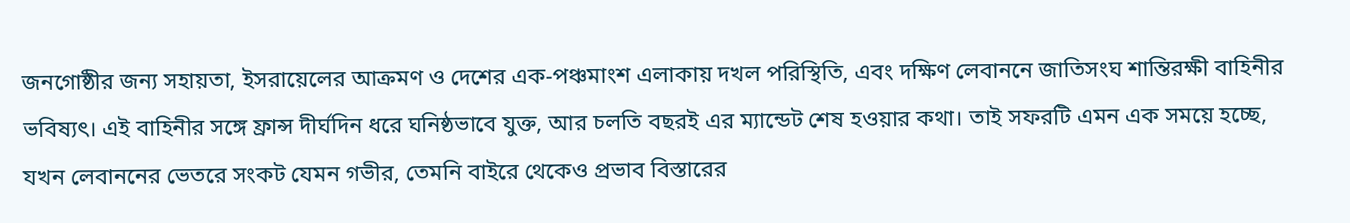জনগোষ্ঠীর জন্য সহায়তা, ইসরায়েলের আক্রমণ ও দেশের এক-পঞ্চমাংশ এলাকায় দখল পরিস্থিতি, এবং দক্ষিণ লেবাননে জাতিসংঘ শান্তিরক্ষী বাহিনীর ভবিষ্যৎ। এই বাহিনীর সঙ্গে ফ্রান্স দীর্ঘদিন ধরে ঘনিষ্ঠভাবে যুক্ত, আর চলতি বছরই এর ম্যান্ডেট শেষ হওয়ার কথা। তাই সফরটি এমন এক সময়ে হচ্ছে, যখন লেবাননের ভেতরে সংকট যেমন গভীর, তেমনি বাইরে থেকেও প্রভাব বিস্তারের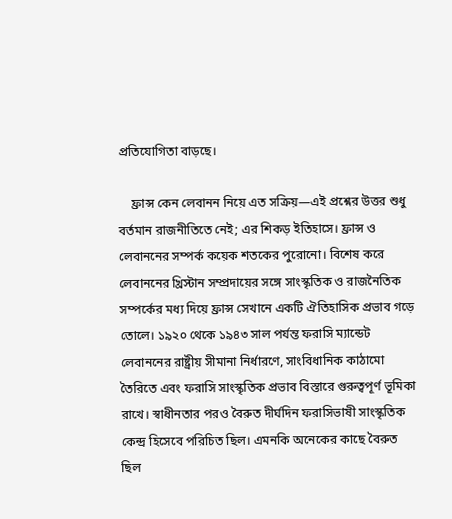প্রতিযোগিতা বাড়ছে।

    ফ্রান্স কেন লেবানন নিয়ে এত সক্রিয়—এই প্রশ্নের উত্তর শুধু বর্তমান রাজনীতিতে নেই; এর শিকড় ইতিহাসে। ফ্রান্স ও লেবাননের সম্পর্ক কয়েক শতকের পুরোনো। বিশেষ করে লেবাননের খ্রিস্টান সম্প্রদায়ের সঙ্গে সাংস্কৃতিক ও রাজনৈতিক সম্পর্কের মধ্য দিয়ে ফ্রান্স সেখানে একটি ঐতিহাসিক প্রভাব গড়ে তোলে। ১৯২০ থেকে ১৯৪৩ সাল পর্যন্ত ফরাসি ম্যান্ডেট লেবাননের রাষ্ট্রীয় সীমানা নির্ধারণে, সাংবিধানিক কাঠামো তৈরিতে এবং ফরাসি সাংস্কৃতিক প্রভাব বিস্তারে গুরুত্বপূর্ণ ভূমিকা রাখে। স্বাধীনতার পরও বৈরুত দীর্ঘদিন ফরাসিভাষী সাংস্কৃতিক কেন্দ্র হিসেবে পরিচিত ছিল। এমনকি অনেকের কাছে বৈরুত ছিল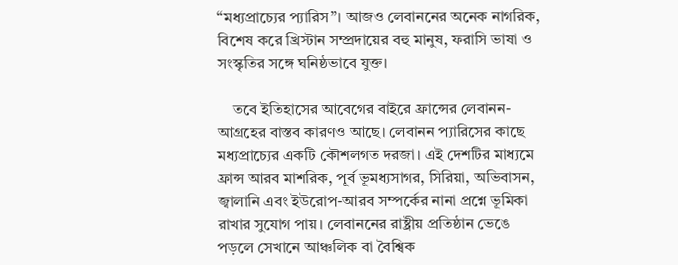“মধ্যপ্রাচ্যের প্যারিস”। আজও লেবাননের অনেক নাগরিক, বিশেষ করে খ্রিস্টান সম্প্রদায়ের বহু মানুষ, ফরাসি ভাষা ও সংস্কৃতির সঙ্গে ঘনিষ্ঠভাবে যুক্ত।

    তবে ইতিহাসের আবেগের বাইরে ফ্রান্সের লেবানন-আগ্রহের বাস্তব কারণও আছে। লেবানন প্যারিসের কাছে মধ্যপ্রাচ্যের একটি কৌশলগত দরজা। এই দেশটির মাধ্যমে ফ্রান্স আরব মাশরিক, পূর্ব ভূমধ্যসাগর, সিরিয়া, অভিবাসন, জ্বালানি এবং ইউরোপ-আরব সম্পর্কের নানা প্রশ্নে ভূমিকা রাখার সুযোগ পায়। লেবাননের রাষ্ট্রীয় প্রতিষ্ঠান ভেঙে পড়লে সেখানে আঞ্চলিক বা বৈশ্বিক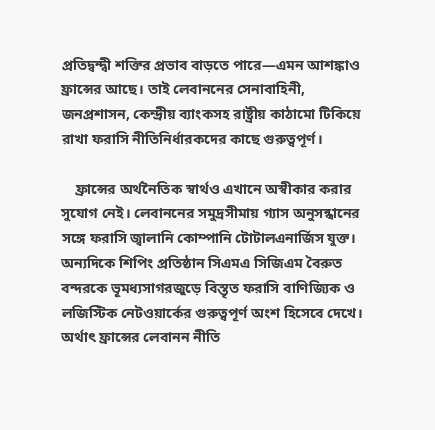প্রতিদ্বন্দ্বী শক্তির প্রভাব বাড়তে পারে—এমন আশঙ্কাও ফ্রান্সের আছে। তাই লেবাননের সেনাবাহিনী, জনপ্রশাসন, কেন্দ্রীয় ব্যাংকসহ রাষ্ট্রীয় কাঠামো টিকিয়ে রাখা ফরাসি নীতিনির্ধারকদের কাছে গুরুত্বপূর্ণ।

    ফ্রান্সের অর্থনৈতিক স্বার্থও এখানে অস্বীকার করার সুযোগ নেই। লেবাননের সমুদ্রসীমায় গ্যাস অনুসন্ধানের সঙ্গে ফরাসি জ্বালানি কোম্পানি টোটালএনার্জিস যুক্ত। অন্যদিকে শিপিং প্রতিষ্ঠান সিএমএ সিজিএম বৈরুত বন্দরকে ভূমধ্যসাগরজুড়ে বিস্তৃত ফরাসি বাণিজ্যিক ও লজিস্টিক নেটওয়ার্কের গুরুত্বপূর্ণ অংশ হিসেবে দেখে। অর্থাৎ ফ্রান্সের লেবানন নীতি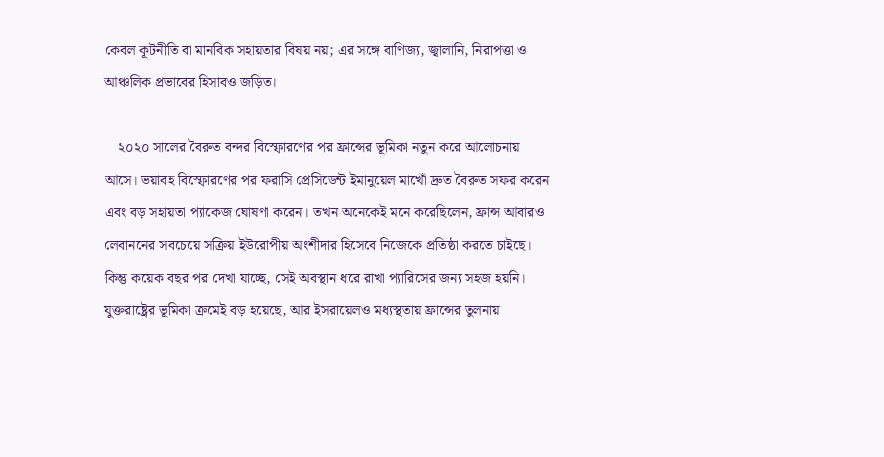কেবল কূটনীতি বা মানবিক সহায়তার বিষয় নয়; এর সঙ্গে বাণিজ্য, জ্বালানি, নিরাপত্তা ও আঞ্চলিক প্রভাবের হিসাবও জড়িত।

    ২০২০ সালের বৈরুত বন্দর বিস্ফোরণের পর ফ্রান্সের ভূমিকা নতুন করে আলোচনায় আসে। ভয়াবহ বিস্ফোরণের পর ফরাসি প্রেসিডেন্ট ইমানুয়েল মাখোঁ দ্রুত বৈরুত সফর করেন এবং বড় সহায়তা প্যাকেজ ঘোষণা করেন। তখন অনেকেই মনে করেছিলেন, ফ্রান্স আবারও লেবাননের সবচেয়ে সক্রিয় ইউরোপীয় অংশীদার হিসেবে নিজেকে প্রতিষ্ঠা করতে চাইছে। কিন্তু কয়েক বছর পর দেখা যাচ্ছে, সেই অবস্থান ধরে রাখা প্যারিসের জন্য সহজ হয়নি। যুক্তরাষ্ট্রের ভূমিকা ক্রমেই বড় হয়েছে, আর ইসরায়েলও মধ্যস্থতায় ফ্রান্সের তুলনায়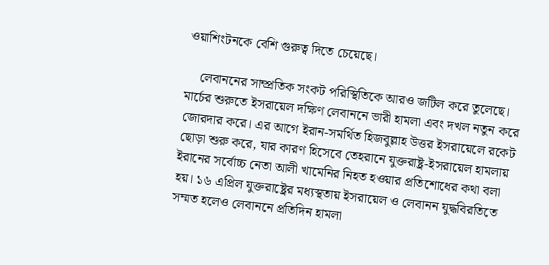ওয়াশিংটনকে বেশি গুরুত্ব দিতে চেয়েছে।

    লেবাননের সাম্প্রতিক সংকট পরিস্থিতিকে আরও জটিল করে তুলেছে। মার্চের শুরুতে ইসরায়েল দক্ষিণ লেবাননে ভারী হামলা এবং দখল নতুন করে জোরদার করে। এর আগে ইরান-সমর্থিত হিজবুল্লাহ উত্তর ইসরায়েলে রকেট ছোড়া শুরু করে, যার কারণ হিসেবে তেহরানে যুক্তরাষ্ট্র-ইসরায়েল হামলায় ইরানের সর্বোচ্চ নেতা আলী খামেনির নিহত হওয়ার প্রতিশোধের কথা বলা হয়। ১৬ এপ্রিল যুক্তরাষ্ট্রের মধ্যস্থতায় ইসরায়েল ও লেবানন যুদ্ধবিরতিতে সম্মত হলেও লেবাননে প্রতিদিন হামলা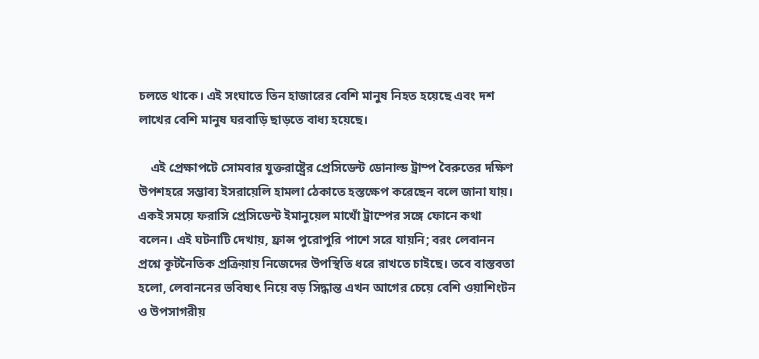চলতে থাকে। এই সংঘাতে তিন হাজারের বেশি মানুষ নিহত হয়েছে এবং দশ লাখের বেশি মানুষ ঘরবাড়ি ছাড়তে বাধ্য হয়েছে।

    এই প্রেক্ষাপটে সোমবার যুক্তরাষ্ট্রের প্রেসিডেন্ট ডোনাল্ড ট্রাম্প বৈরুতের দক্ষিণ উপশহরে সম্ভাব্য ইসরায়েলি হামলা ঠেকাতে হস্তক্ষেপ করেছেন বলে জানা যায়। একই সময়ে ফরাসি প্রেসিডেন্ট ইমানুয়েল মাখোঁ ট্রাম্পের সঙ্গে ফোনে কথা বলেন। এই ঘটনাটি দেখায়, ফ্রান্স পুরোপুরি পাশে সরে যায়নি; বরং লেবানন প্রশ্নে কূটনৈতিক প্রক্রিয়ায় নিজেদের উপস্থিতি ধরে রাখতে চাইছে। তবে বাস্তবতা হলো, লেবাননের ভবিষ্যৎ নিয়ে বড় সিদ্ধান্ত এখন আগের চেয়ে বেশি ওয়াশিংটন ও উপসাগরীয়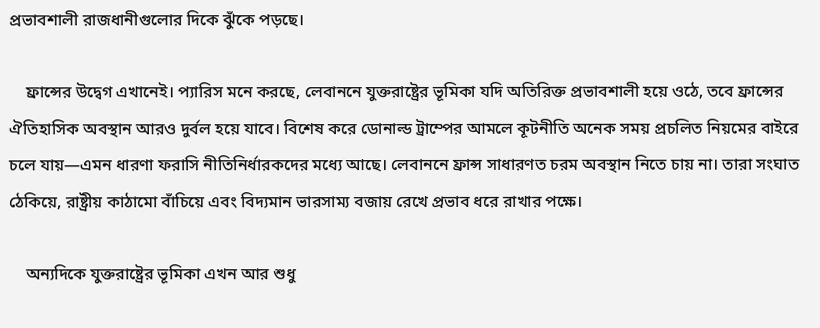প্রভাবশালী রাজধানীগুলোর দিকে ঝুঁকে পড়ছে।

    ফ্রান্সের উদ্বেগ এখানেই। প্যারিস মনে করছে, লেবাননে যুক্তরাষ্ট্রের ভূমিকা যদি অতিরিক্ত প্রভাবশালী হয়ে ওঠে, তবে ফ্রান্সের ঐতিহাসিক অবস্থান আরও দুর্বল হয়ে যাবে। বিশেষ করে ডোনাল্ড ট্রাম্পের আমলে কূটনীতি অনেক সময় প্রচলিত নিয়মের বাইরে চলে যায়—এমন ধারণা ফরাসি নীতিনির্ধারকদের মধ্যে আছে। লেবাননে ফ্রান্স সাধারণত চরম অবস্থান নিতে চায় না। তারা সংঘাত ঠেকিয়ে, রাষ্ট্রীয় কাঠামো বাঁচিয়ে এবং বিদ্যমান ভারসাম্য বজায় রেখে প্রভাব ধরে রাখার পক্ষে।

    অন্যদিকে যুক্তরাষ্ট্রের ভূমিকা এখন আর শুধু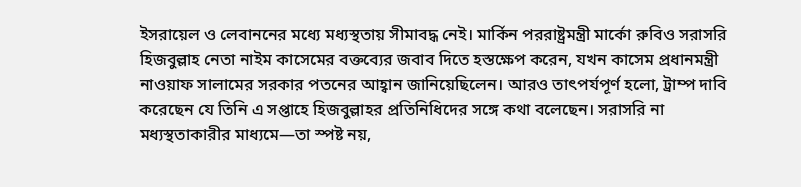ইসরায়েল ও লেবাননের মধ্যে মধ্যস্থতায় সীমাবদ্ধ নেই। মার্কিন পররাষ্ট্রমন্ত্রী মার্কো রুবিও সরাসরি হিজবুল্লাহ নেতা নাইম কাসেমের বক্তব্যের জবাব দিতে হস্তক্ষেপ করেন, যখন কাসেম প্রধানমন্ত্রী নাওয়াফ সালামের সরকার পতনের আহ্বান জানিয়েছিলেন। আরও তাৎপর্যপূর্ণ হলো, ট্রাম্প দাবি করেছেন যে তিনি এ সপ্তাহে হিজবুল্লাহর প্রতিনিধিদের সঙ্গে কথা বলেছেন। সরাসরি না মধ্যস্থতাকারীর মাধ্যমে—তা স্পষ্ট নয়,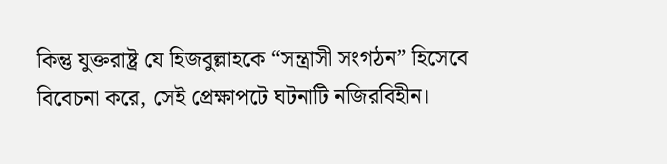কিন্তু যুক্তরাষ্ট্র যে হিজবুল্লাহকে “সন্ত্রাসী সংগঠন” হিসেবে বিবেচনা করে, সেই প্রেক্ষাপটে ঘটনাটি নজিরবিহীন।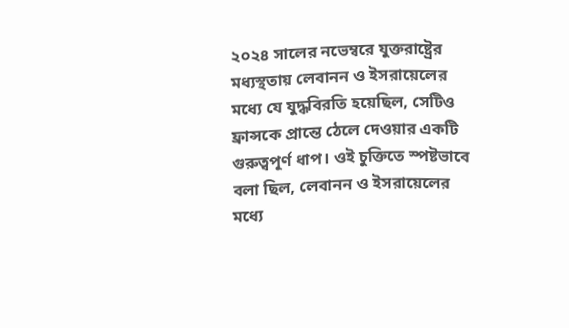২০২৪ সালের নভেম্বরে যুক্তরাষ্ট্রের মধ্যস্থতায় লেবানন ও ইসরায়েলের মধ্যে যে যুদ্ধবিরতি হয়েছিল, সেটিও ফ্রান্সকে প্রান্তে ঠেলে দেওয়ার একটি গুরুত্বপূর্ণ ধাপ। ওই চুক্তিতে স্পষ্টভাবে বলা ছিল, লেবানন ও ইসরায়েলের মধ্যে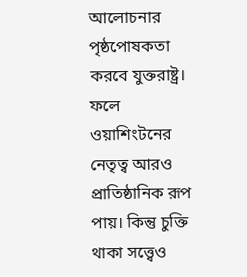আলোচনার পৃষ্ঠপোষকতা করবে যুক্তরাষ্ট্র। ফলে ওয়াশিংটনের নেতৃত্ব আরও প্রাতিষ্ঠানিক রূপ পায়। কিন্তু চুক্তি থাকা সত্ত্বেও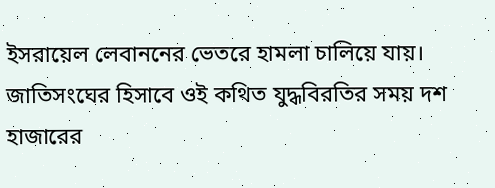ইসরায়েল লেবাননের ভেতরে হামলা চালিয়ে যায়। জাতিসংঘের হিসাবে ওই কথিত যুদ্ধবিরতির সময় দশ হাজারের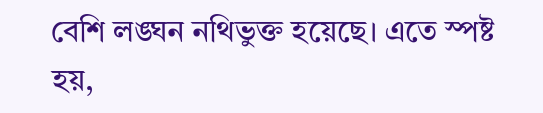বেশি লঙ্ঘন নথিভুক্ত হয়েছে। এতে স্পষ্ট হয়,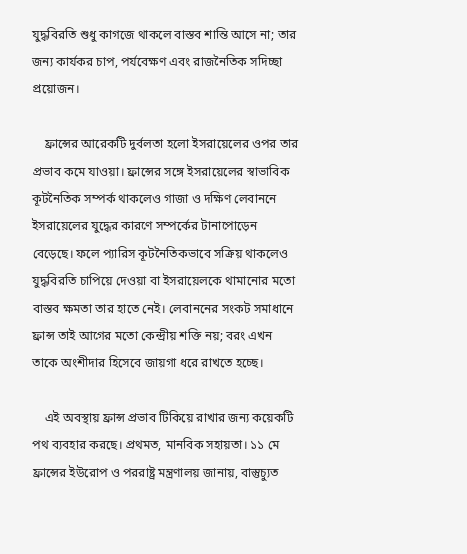যুদ্ধবিরতি শুধু কাগজে থাকলে বাস্তব শান্তি আসে না; তার জন্য কার্যকর চাপ, পর্যবেক্ষণ এবং রাজনৈতিক সদিচ্ছা প্রয়োজন।

    ফ্রান্সের আরেকটি দুর্বলতা হলো ইসরায়েলের ওপর তার প্রভাব কমে যাওয়া। ফ্রান্সের সঙ্গে ইসরায়েলের স্বাভাবিক কূটনৈতিক সম্পর্ক থাকলেও গাজা ও দক্ষিণ লেবাননে ইসরায়েলের যুদ্ধের কারণে সম্পর্কের টানাপোড়েন বেড়েছে। ফলে প্যারিস কূটনৈতিকভাবে সক্রিয় থাকলেও যুদ্ধবিরতি চাপিয়ে দেওয়া বা ইসরায়েলকে থামানোর মতো বাস্তব ক্ষমতা তার হাতে নেই। লেবাননের সংকট সমাধানে ফ্রান্স তাই আগের মতো কেন্দ্রীয় শক্তি নয়; বরং এখন তাকে অংশীদার হিসেবে জায়গা ধরে রাখতে হচ্ছে।

    এই অবস্থায় ফ্রান্স প্রভাব টিকিয়ে রাখার জন্য কয়েকটি পথ ব্যবহার করছে। প্রথমত, মানবিক সহায়তা। ১১ মে ফ্রান্সের ইউরোপ ও পররাষ্ট্র মন্ত্রণালয় জানায়, বাস্তুচ্যুত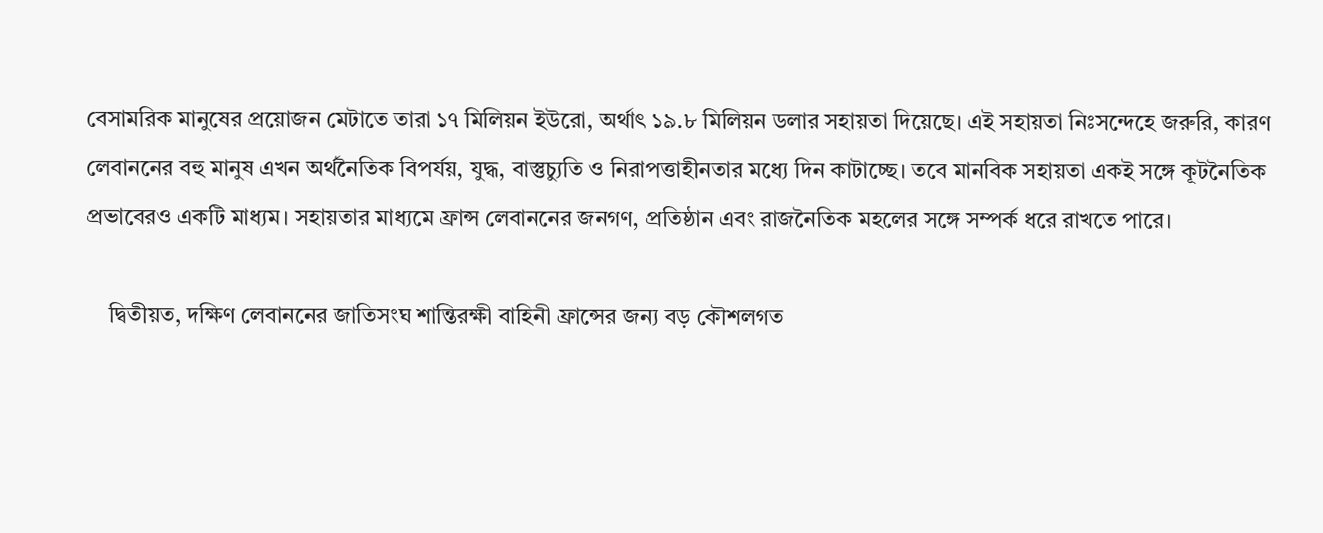বেসামরিক মানুষের প্রয়োজন মেটাতে তারা ১৭ মিলিয়ন ইউরো, অর্থাৎ ১৯.৮ মিলিয়ন ডলার সহায়তা দিয়েছে। এই সহায়তা নিঃসন্দেহে জরুরি, কারণ লেবাননের বহু মানুষ এখন অর্থনৈতিক বিপর্যয়, যুদ্ধ, বাস্তুচ্যুতি ও নিরাপত্তাহীনতার মধ্যে দিন কাটাচ্ছে। তবে মানবিক সহায়তা একই সঙ্গে কূটনৈতিক প্রভাবেরও একটি মাধ্যম। সহায়তার মাধ্যমে ফ্রান্স লেবাননের জনগণ, প্রতিষ্ঠান এবং রাজনৈতিক মহলের সঙ্গে সম্পর্ক ধরে রাখতে পারে।

    দ্বিতীয়ত, দক্ষিণ লেবাননের জাতিসংঘ শান্তিরক্ষী বাহিনী ফ্রান্সের জন্য বড় কৌশলগত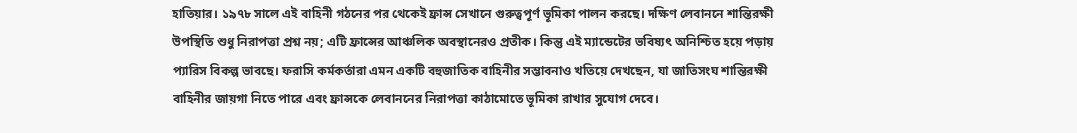হাতিয়ার। ১৯৭৮ সালে এই বাহিনী গঠনের পর থেকেই ফ্রান্স সেখানে গুরুত্বপূর্ণ ভূমিকা পালন করছে। দক্ষিণ লেবাননে শান্তিরক্ষী উপস্থিতি শুধু নিরাপত্তা প্রশ্ন নয়; এটি ফ্রান্সের আঞ্চলিক অবস্থানেরও প্রতীক। কিন্তু এই ম্যান্ডেটের ভবিষ্যৎ অনিশ্চিত হয়ে পড়ায় প্যারিস বিকল্প ভাবছে। ফরাসি কর্মকর্তারা এমন একটি বহুজাতিক বাহিনীর সম্ভাবনাও খতিয়ে দেখছেন, যা জাতিসংঘ শান্তিরক্ষী বাহিনীর জায়গা নিতে পারে এবং ফ্রান্সকে লেবাননের নিরাপত্তা কাঠামোতে ভূমিকা রাখার সুযোগ দেবে।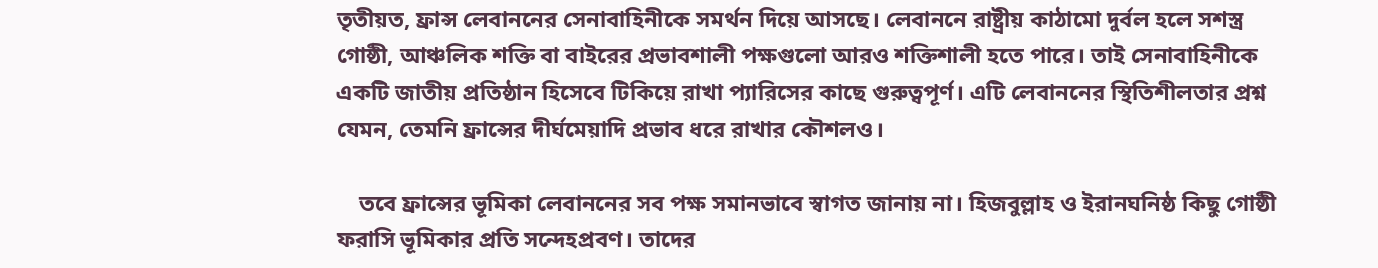তৃতীয়ত, ফ্রান্স লেবাননের সেনাবাহিনীকে সমর্থন দিয়ে আসছে। লেবাননে রাষ্ট্রীয় কাঠামো দুর্বল হলে সশস্ত্র গোষ্ঠী, আঞ্চলিক শক্তি বা বাইরের প্রভাবশালী পক্ষগুলো আরও শক্তিশালী হতে পারে। তাই সেনাবাহিনীকে একটি জাতীয় প্রতিষ্ঠান হিসেবে টিকিয়ে রাখা প্যারিসের কাছে গুরুত্বপূর্ণ। এটি লেবাননের স্থিতিশীলতার প্রশ্ন যেমন, তেমনি ফ্রান্সের দীর্ঘমেয়াদি প্রভাব ধরে রাখার কৌশলও।

    তবে ফ্রান্সের ভূমিকা লেবাননের সব পক্ষ সমানভাবে স্বাগত জানায় না। হিজবুল্লাহ ও ইরানঘনিষ্ঠ কিছু গোষ্ঠী ফরাসি ভূমিকার প্রতি সন্দেহপ্রবণ। তাদের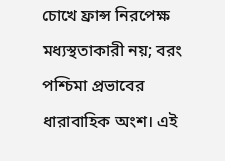চোখে ফ্রান্স নিরপেক্ষ মধ্যস্থতাকারী নয়; বরং পশ্চিমা প্রভাবের ধারাবাহিক অংশ। এই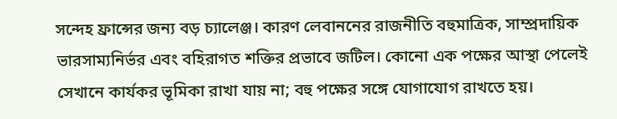সন্দেহ ফ্রান্সের জন্য বড় চ্যালেঞ্জ। কারণ লেবাননের রাজনীতি বহুমাত্রিক, সাম্প্রদায়িক ভারসাম্যনির্ভর এবং বহিরাগত শক্তির প্রভাবে জটিল। কোনো এক পক্ষের আস্থা পেলেই সেখানে কার্যকর ভূমিকা রাখা যায় না; বহু পক্ষের সঙ্গে যোগাযোগ রাখতে হয়।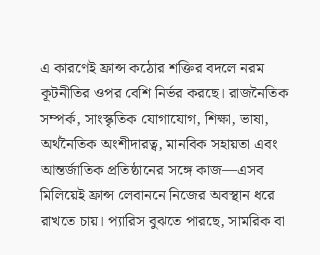এ কারণেই ফ্রান্স কঠোর শক্তির বদলে নরম কূটনীতির ওপর বেশি নির্ভর করছে। রাজনৈতিক সম্পর্ক, সাংস্কৃতিক যোগাযোগ, শিক্ষা, ভাষা, অর্থনৈতিক অংশীদারত্ব, মানবিক সহায়তা এবং আন্তর্জাতিক প্রতিষ্ঠানের সঙ্গে কাজ—এসব মিলিয়েই ফ্রান্স লেবাননে নিজের অবস্থান ধরে রাখতে চায়। প্যারিস বুঝতে পারছে, সামরিক বা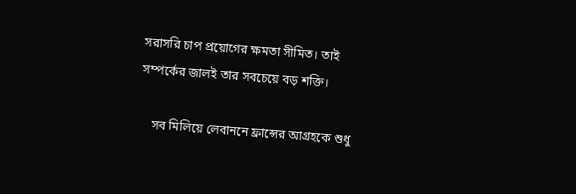সরাসরি চাপ প্রয়োগের ক্ষমতা সীমিত। তাই সম্পর্কের জালই তার সবচেয়ে বড় শক্তি।

    সব মিলিয়ে লেবাননে ফ্রান্সের আগ্রহকে শুধু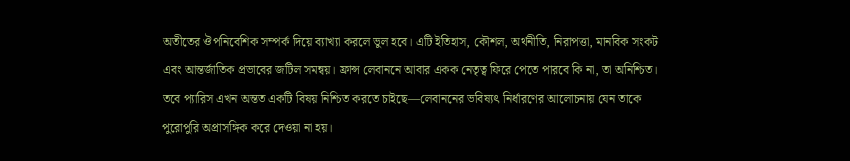অতীতের ঔপনিবেশিক সম্পর্ক দিয়ে ব্যাখ্যা করলে ভুল হবে। এটি ইতিহাস, কৌশল, অর্থনীতি, নিরাপত্তা, মানবিক সংকট এবং আন্তর্জাতিক প্রভাবের জটিল সমন্বয়। ফ্রান্স লেবাননে আবার একক নেতৃত্ব ফিরে পেতে পারবে কি না, তা অনিশ্চিত। তবে প্যারিস এখন অন্তত একটি বিষয় নিশ্চিত করতে চাইছে—লেবাননের ভবিষ্যৎ নির্ধারণের আলোচনায় যেন তাকে পুরোপুরি অপ্রাসঙ্গিক করে দেওয়া না হয়।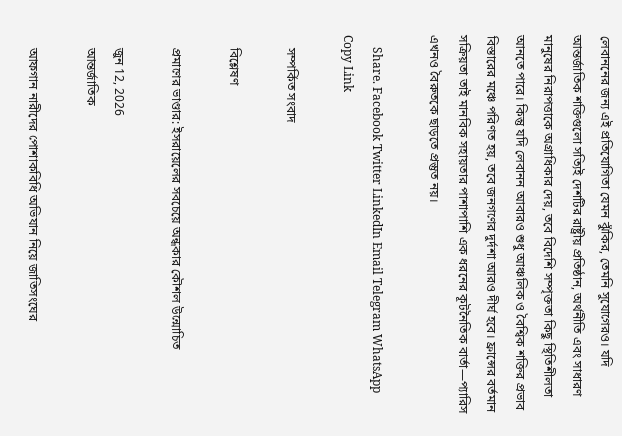লেবাননের জন্য এই প্রতিযোগিতা যেমন ঝুঁকির, তেমনি সুযোগেরও। যদি আন্তর্জাতিক শক্তিগুলো সত্যিই দেশটির রাষ্ট্রীয় প্রতিষ্ঠান, অর্থনীতি এবং সাধারণ মানুষের নিরাপত্তাকে অগ্রাধিকার দেয়, তবে বিদেশি সম্পৃক্ততা কিছু স্থিতিশীলতা আনতে পারে। কিন্তু যদি লেবানন আবারও শুধু আঞ্চলিক ও বৈশ্বিক শক্তির প্রভাব বিস্তারের মঞ্চে পরিণত হয়, তবে জনগণের দুর্দশা আরও দীর্ঘ হবে। ফ্রান্সের বর্তমান সক্রিয়তা তাই মানবিক সহায়তার পাশাপাশি এক ধরনের কূটনৈতিক বার্তা—প্যারিস এখনও বৈরুতকে ছাড়তে প্রস্তুত নয়।

    Share. Facebook Twitter LinkedIn Email Telegram WhatsApp Copy Link

    সম্পর্কিত সংবাদ

    বিশ্লেষণ

    প্রমাণের ভাণ্ডার: ইসরায়েলের সবচেয়ে অন্ধকার কৌশল উন্মোচিত

    জুন 12, 2026
    আন্তর্জাতিক

    আফগান নারীদের পোশাকবিধি অভিযান নিয়ে জাতিসংঘের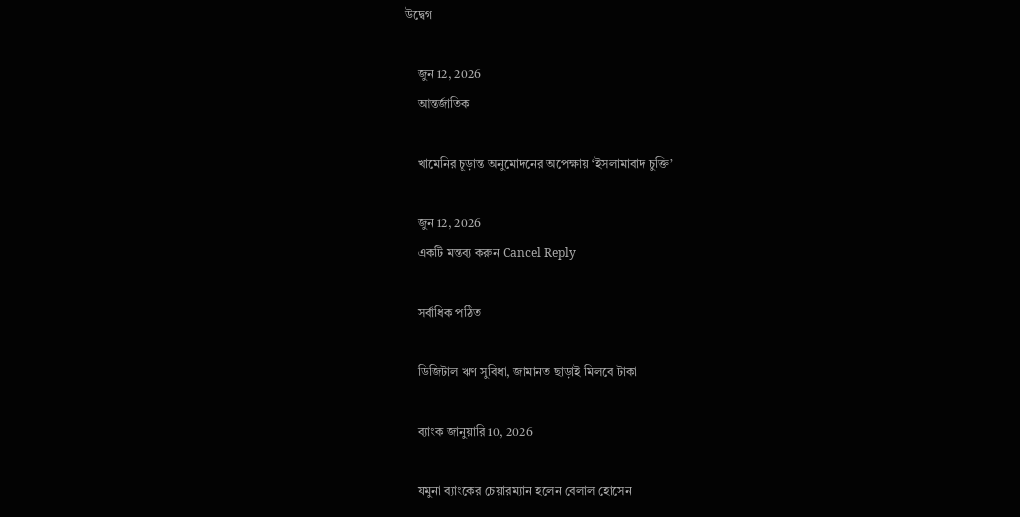উদ্বেগ

    জুন 12, 2026
    আন্তর্জাতিক

    খামেনির চূড়ান্ত অনুমোদনের অপেক্ষায় ‘ইসলামাবাদ চুক্তি’

    জুন 12, 2026
    একটি মন্তব্য করুন Cancel Reply

    সর্বাধিক পঠিত

    ডিজিটাল ঋণ সুবিধা, জামানত ছাড়াই মিলবে টাকা

    ব্যাংক জানুয়ারি 10, 2026

    যমুনা ব্যাংকের চেয়ারম্যান হলেন বেলাল হোসেন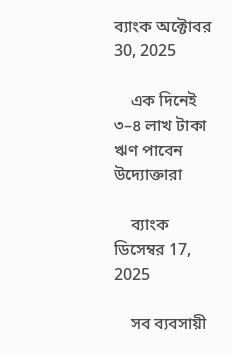ব্যাংক অক্টোবর 30, 2025

    এক দিনেই ৩–৪ লাখ টাকা ঋণ পাবেন উদ্যোক্তারা

    ব্যাংক ডিসেম্বর 17, 2025

    সব ব্যবসায়ী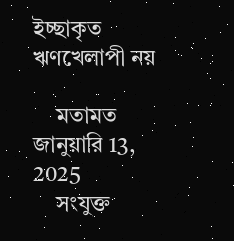ইচ্ছাকৃত ঋণখেলাপী নয়

    মতামত জানুয়ারি 13, 2025
    সংযুক্ত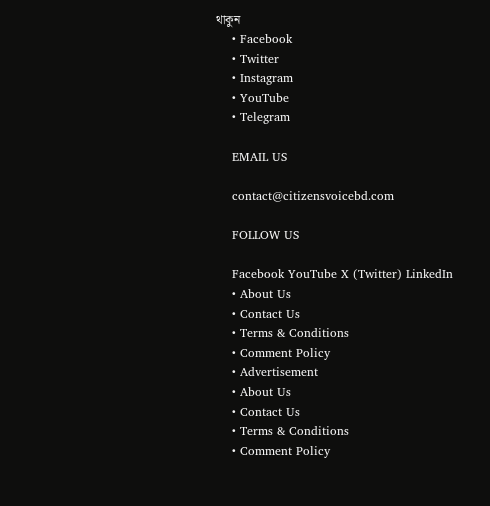থাকুন
    • Facebook
    • Twitter
    • Instagram
    • YouTube
    • Telegram

    EMAIL US

    contact@citizensvoicebd.com

    FOLLOW US

    Facebook YouTube X (Twitter) LinkedIn
    • About Us
    • Contact Us
    • Terms & Conditions
    • Comment Policy
    • Advertisement
    • About Us
    • Contact Us
    • Terms & Conditions
    • Comment Policy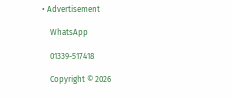• Advertisement

    WhatsApp

    01339-517418

    Copyright © 2026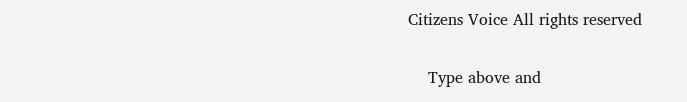Citizens Voice All rights reserved

    Type above and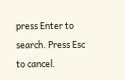press Enter to search. Press Esc to cancel.